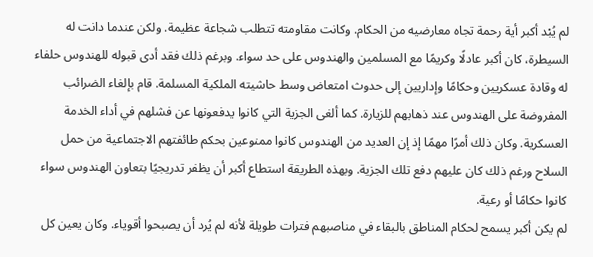لم يُبْد أكبر أية رحمة تجاه معارضيه من الحكام. وكانت مقاومته تتطلب شجاعة عظيمة. ولكن عندما دانت له السيطرة، كان أكبر عادلًا وكريمًا مع المسلمين والهندوس على حد سواء. وبرغم ذلك فقد أدى قبوله للهندوس حلفاء له وقادة عسكريين وحكامًا وإداريين إلى حدوث امتعاض وسط حاشيته الملكية المسلمة. قام بإلغاء الضرائب المفروضة على الهندوس عند ذهابهم للزيارة. كما ألغى الجزية التي كانوا يدفعونها عن فشلهم في أداء الخدمة العسكرية. وكان ذلك أمرًا مهمًا إذ إن العديد من الهندوس كانوا ممنوعين بحكم طائفتهم الاجتماعية من حمل السلاح ورغم ذلك كان عليهم دفع تلك الجزية. وبهذه الطريقة استطاع أكبر أن يظفر تدريجيًا بتعاون الهندوس سواء كانوا حكامًا أو رعية.
لم يكن أكبر يسمح لحكام المناطق بالبقاء في مناصبهم فترات طويلة لأنه لم يُرد أن يصبحوا أقوياء. وكان يعين كل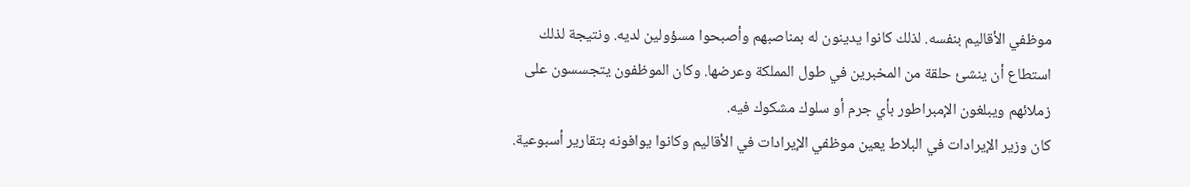موظفي الأقاليم بنفسه. لذلك كانوا يدينون له بمناصبهم وأصبحوا مسؤولين لديه. ونتيجة لذلك استطاع أن ينشئ حلقة من المخبرين في طول المملكة وعرضها. وكان الموظفون يتجسسون على زملائهم ويبلغون الإمبراطور بأي جرم أو سلوك مشكوك فيه.
كان وزير الإيرادات في البلاط يعين موظفي الإيرادات في الأقاليم وكانوا يوافونه بتقارير أسبوعية.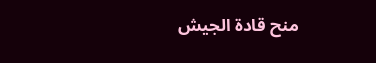منح قادة الجيش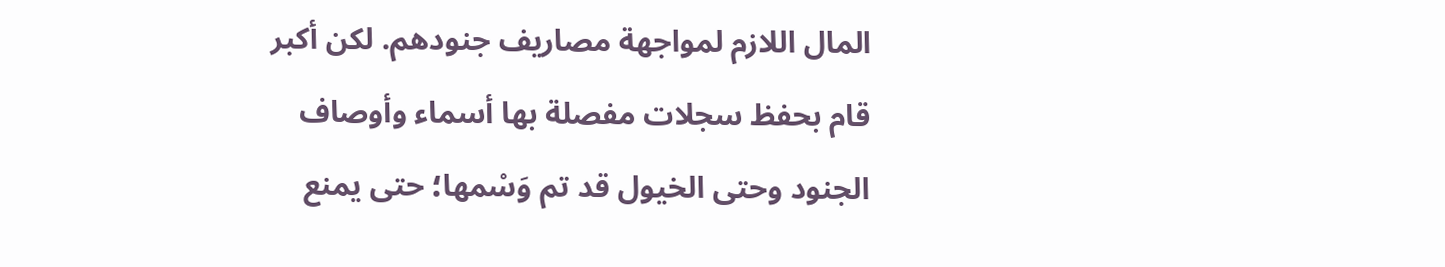المال اللازم لمواجهة مصاريف جنودهم. لكن أكبر قام بحفظ سجلات مفصلة بها أسماء وأوصاف الجنود وحتى الخيول قد تم وَسْمها؛ حتى يمنع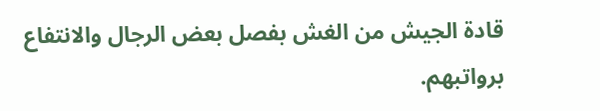قادة الجيش من الغش بفصل بعض الرجال والانتفاع برواتبهم.